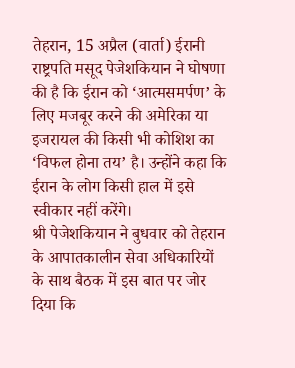तेहरान, 15 अप्रैल (वार्ता) ईरानी राष्ट्रपति मसूद पेजेशकियान ने घोषणा की है कि ईरान को ‘आत्मसमर्पण’ के लिए मजबूर करने की अमेरिका या इजरायल की किसी भी कोशिश का ‘विफल होना तय’ है। उन्होंने कहा कि ईरान के लोग किसी हाल में इसे स्वीकार नहीं करेंगे।
श्री पेजेशकियान ने बुधवार को तेहरान के आपातकालीन सेवा अधिकारियों के साथ बैठक में इस बात पर जोर दिया कि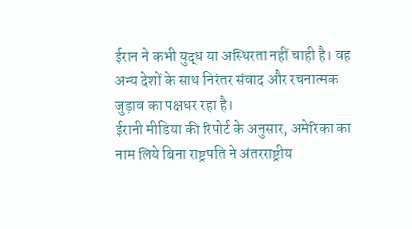ईरान ने कभी युद्ध या अस्थिरता नहीं चाही है। वह अन्य देशों के साथ निरंतर संवाद और रचनात्मक जुड़ाव का पक्षधर रहा है।
ईरानी मीडिया की रिपोर्ट के अनुसार, अमेरिका का नाम लिये बिना राष्ट्रपति ने अंतरराष्ट्रीय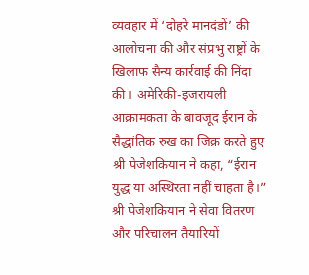व्यवहार में ‘दोहरे मानदंडों’ की आलोचना की और संप्रभु राष्ट्रों के खिलाफ सैन्य कार्रवाई की निंदा की। अमेरिकी-इजरायली आक्रामकता के बावजूद ईरान के सैद्धांतिक रुख का जिक्र करते हुए श्री पेजेशकियान ने कहा, “ईरान युद्ध या अस्थिरता नहीं चाहता है।”
श्री पेजेशकियान ने सेवा वितरण और परिचालन तैयारियों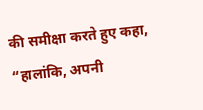की समीक्षा करते हुए कहा, “हालांकि, अपनी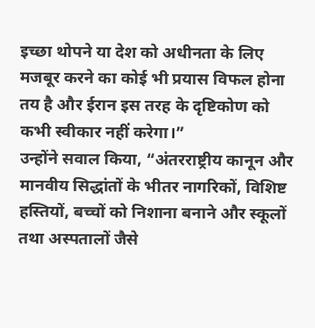इच्छा थोपने या देश को अधीनता के लिए मजबूर करने का कोई भी प्रयास विफल होना तय है और ईरान इस तरह के दृष्टिकोण को कभी स्वीकार नहीं करेगा।”
उन्होंने सवाल किया, “अंतरराष्ट्रीय कानून और मानवीय सिद्धांतों के भीतर नागरिकों, विशिष्ट हस्तियों, बच्चों को निशाना बनाने और स्कूलों तथा अस्पतालों जैसे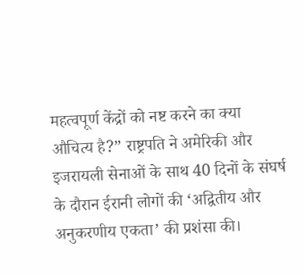महत्वपूर्ण केंद्रों को नष्ट करने का क्या औचित्य है?” राष्ट्रपति ने अमेरिकी और इजरायली सेनाओं के साथ 40 दिनों के संघर्ष के दौरान ईरानी लोगों की ‘अद्वितीय और अनुकरणीय एकता’ की प्रशंसा की।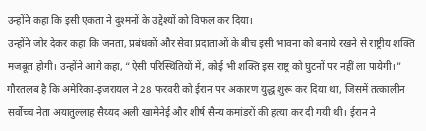उन्होंने कहा कि इसी एकता ने दुश्मनों के उद्देश्यों को विफल कर दिया।
उन्होंने जोर देकर कहा कि जनता, प्रबंधकों और सेवा प्रदाताओं के बीच इसी भावना को बनाये रखने से राष्ट्रीय शक्ति मजबूत होगी। उन्होंने आगे कहा, “ऐसी परिस्थितियों में, कोई भी शक्ति इस राष्ट्र को घुटनों पर नहीं ला पायेगी।”
गौरतलब है कि अमेरिका-इजरायल ने 28 फरवरी को ईरान पर अकारण युद्ध शुरू कर दिया था, जिसमें तत्कालीन सर्वोच्च नेता अयातुल्लाह सैय्यद अली खामेनेई और शीर्ष सैन्य कमांडरों की हत्या कर दी गयी थी। ईरान ने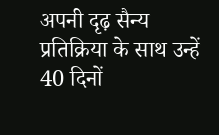अपनी दृढ़ सैन्य प्रतिक्रिया के साथ उन्हें 40 दिनों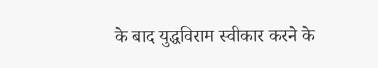के बाद युद्धविराम स्वीकार करने के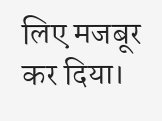लिए मजबूर कर दिया।